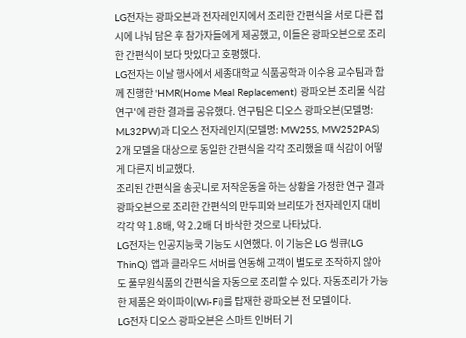LG전자는 광파오븐과 전자레인지에서 조리한 간편식을 서로 다른 접시에 나눠 담은 후 참가자들에게 제공했고, 이들은 광파오븐으로 조리한 간편식이 보다 맛있다고 호평했다.
LG전자는 이날 행사에서 세종대학교 식품공학과 이수용 교수팀과 함께 진행한 'HMR(Home Meal Replacement) 광파오븐 조리물 식감 연구'에 관한 결과를 공유했다. 연구팀은 디오스 광파오븐(모델명: ML32PW)과 디오스 전자레인지(모델명: MW25S, MW252PAS) 2개 모델을 대상으로 동일한 간편식을 각각 조리했을 때 식감이 어떻게 다른지 비교했다.
조리된 간편식을 송곳니로 저작운동을 하는 상황을 가정한 연구 결과 광파오븐으로 조리한 간편식의 만두피와 브리또가 전자레인지 대비 각각 약 1.8배, 약 2.2배 더 바삭한 것으로 나타났다.
LG전자는 인공지능쿡 기능도 시연했다. 이 기능은 LG 씽큐(LG ThinQ) 앱과 클라우드 서버를 연동해 고객이 별도로 조작하지 않아도 풀무원식품의 간편식을 자동으로 조리할 수 있다. 자동조리가 가능한 제품은 와이파이(Wi-Fi)를 탑재한 광파오븐 전 모델이다.
LG전자 디오스 광파오븐은 스마트 인버터 기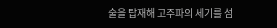술을 탑재해 고주파의 세기를 섬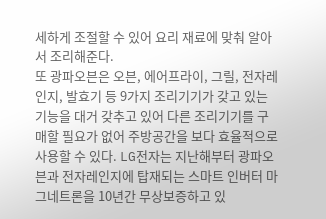세하게 조절할 수 있어 요리 재료에 맞춰 알아서 조리해준다.
또 광파오븐은 오븐, 에어프라이, 그릴, 전자레인지, 발효기 등 9가지 조리기기가 갖고 있는 기능을 대거 갖추고 있어 다른 조리기기를 구매할 필요가 없어 주방공간을 보다 효율적으로 사용할 수 있다. LG전자는 지난해부터 광파오븐과 전자레인지에 탑재되는 스마트 인버터 마그네트론을 10년간 무상보증하고 있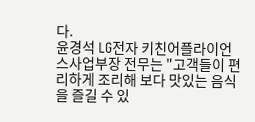다.
윤경석 LG전자 키친어플라이언스사업부장 전무는 "고객들이 편리하게 조리해 보다 맛있는 음식을 즐길 수 있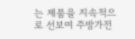는 제품을 지속적으로 선보여 주방가전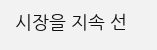시장을 지속 선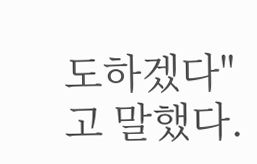도하겠다"고 말했다.